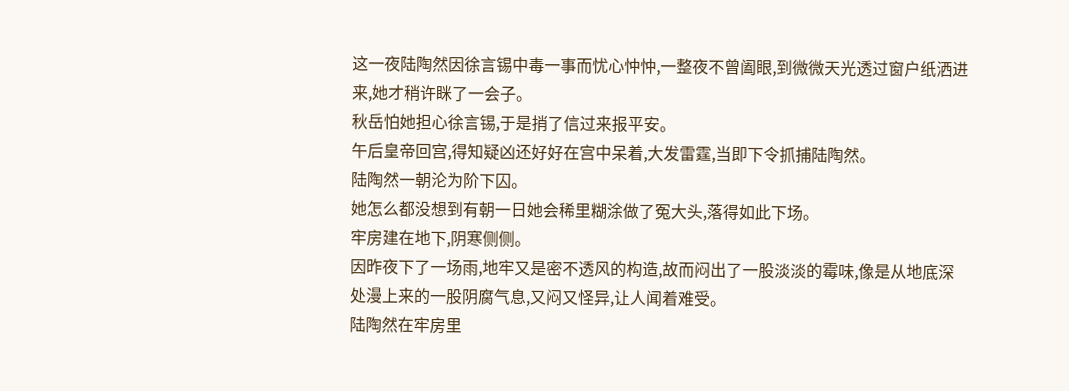这一夜陆陶然因徐言锡中毒一事而忧心忡忡,一整夜不曾阖眼,到微微天光透过窗户纸洒进来,她才稍许眯了一会子。
秋岳怕她担心徐言锡,于是捎了信过来报平安。
午后皇帝回宫,得知疑凶还好好在宫中呆着,大发雷霆,当即下令抓捕陆陶然。
陆陶然一朝沦为阶下囚。
她怎么都没想到有朝一日她会稀里糊涂做了冤大头,落得如此下场。
牢房建在地下,阴寒侧侧。
因昨夜下了一场雨,地牢又是密不透风的构造,故而闷出了一股淡淡的霉味,像是从地底深处漫上来的一股阴腐气息,又闷又怪异,让人闻着难受。
陆陶然在牢房里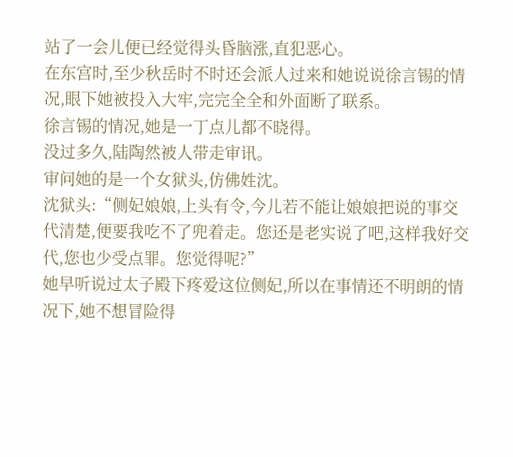站了一会儿便已经觉得头昏脑涨,直犯恶心。
在东宫时,至少秋岳时不时还会派人过来和她说说徐言锡的情况,眼下她被投入大牢,完完全全和外面断了联系。
徐言锡的情况,她是一丁点儿都不晓得。
没过多久,陆陶然被人带走审讯。
审问她的是一个女狱头,仿佛姓沈。
沈狱头:“侧妃娘娘,上头有令,今儿若不能让娘娘把说的事交代清楚,便要我吃不了兜着走。您还是老实说了吧,这样我好交代,您也少受点罪。您觉得呢?”
她早听说过太子殿下疼爱这位侧妃,所以在事情还不明朗的情况下,她不想冒险得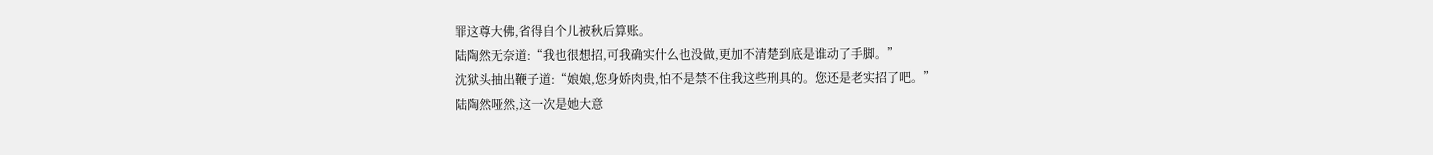罪这尊大佛,省得自个儿被秋后算账。
陆陶然无奈道:“我也很想招,可我确实什么也没做,更加不清楚到底是谁动了手脚。”
沈狱头抽出鞭子道:“娘娘,您身娇肉贵,怕不是禁不住我这些刑具的。您还是老实招了吧。”
陆陶然哑然,这一次是她大意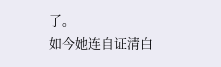了。
如今她连自证清白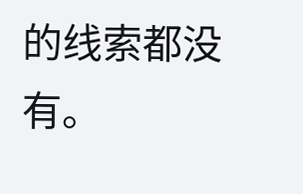的线索都没有。